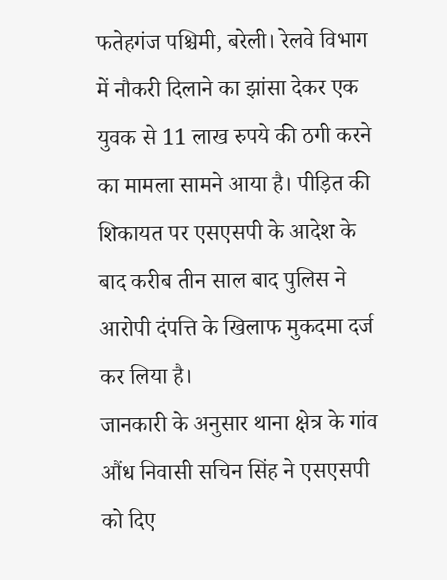फतेहगंज पश्चिमी, बरेली। रेलवे विभाग में नौकरी दिलाने का झांसा देकर एक युवक से 11 लाख रुपये की ठगी करने का मामला सामने आया है। पीड़ित की शिकायत पर एसएसपी के आदेश के बाद करीब तीन साल बाद पुलिस ने आरोपी दंपत्ति के खिलाफ मुकदमा दर्ज कर लिया है।
जानकारी के अनुसार थाना क्षेत्र के गांव औंध निवासी सचिन सिंह ने एसएसपी को दिए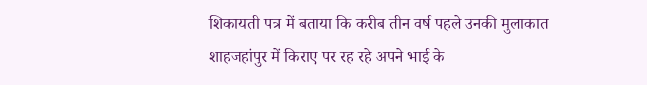शिकायती पत्र में बताया कि करीब तीन वर्ष पहले उनकी मुलाकात शाहजहांपुर में किराए पर रह रहे अपने भाई के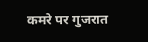कमरे पर गुजरात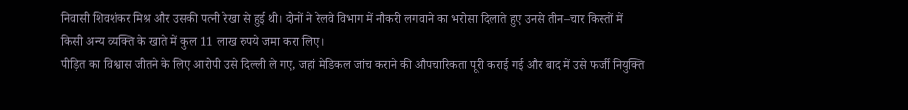निवासी शिवशंकर मिश्र और उसकी पत्नी रेखा से हुई थी। दोनों ने रेलवे विभाग में नौकरी लगवाने का भरोसा दिलाते हुए उनसे तीन–चार किस्तों में किसी अन्य व्यक्ति के खाते में कुल 11 लाख रुपये जमा करा लिए।
पीड़ित का विश्वास जीतने के लिए आरोपी उसे दिल्ली ले गए, जहां मेडिकल जांच कराने की औपचारिकता पूरी कराई गई और बाद में उसे फर्जी नियुक्ति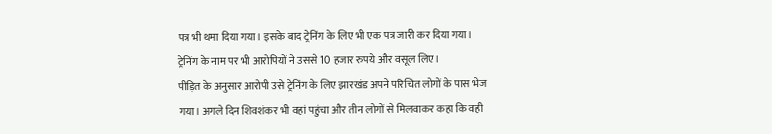पत्र भी थमा दिया गया। इसके बाद ट्रेनिंग के लिए भी एक पत्र जारी कर दिया गया। ट्रेनिंग के नाम पर भी आरोपियों ने उससे 10 हजार रुपये और वसूल लिए।
पीड़ित के अनुसार आरोपी उसे ट्रेनिंग के लिए झारखंड अपने परिचित लोगों के पास भेज गया। अगले दिन शिवशंकर भी वहां पहुंचा और तीन लोगों से मिलवाकर कहा कि वही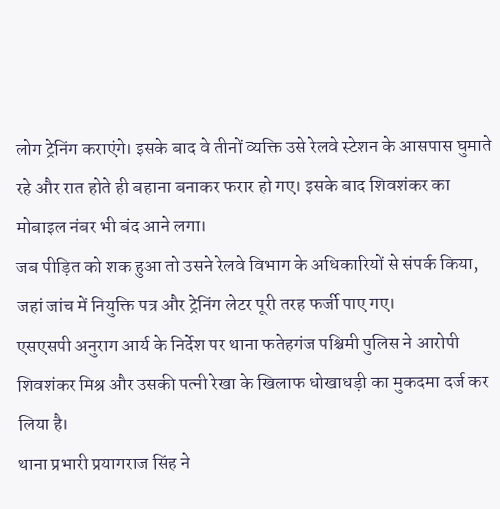लोग ट्रेनिंग कराएंगे। इसके बाद वे तीनों व्यक्ति उसे रेलवे स्टेशन के आसपास घुमाते रहे और रात होते ही बहाना बनाकर फरार हो गए। इसके बाद शिवशंकर का मोबाइल नंबर भी बंद आने लगा।
जब पीड़ित को शक हुआ तो उसने रेलवे विभाग के अधिकारियों से संपर्क किया, जहां जांच में नियुक्ति पत्र और ट्रेनिंग लेटर पूरी तरह फर्जी पाए गए।
एसएसपी अनुराग आर्य के निर्देश पर थाना फतेहगंज पश्चिमी पुलिस ने आरोपी शिवशंकर मिश्र और उसकी पत्नी रेखा के खिलाफ धोखाधड़ी का मुकदमा दर्ज कर लिया है।
थाना प्रभारी प्रयागराज सिंह ने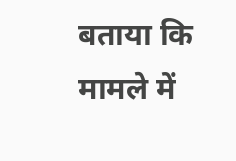बताया कि मामले में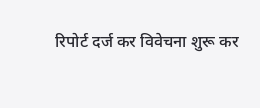रिपोर्ट दर्ज कर विवेचना शुरू कर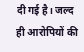दी गई है। जल्द ही आरोपियों की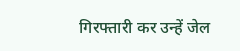गिरफ्तारी कर उन्हें जेल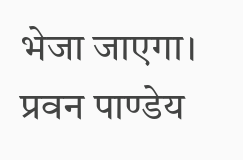भेजा जाएगा।
प्रवन पाण्डेय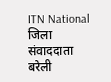ITN National जिला संवाददाता बरेली